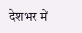देशभर में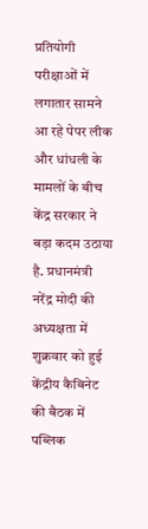प्रतियोगी परीक्षाओं में लगातार सामने आ रहे पेपर लीक और धांधली के मामलों के बीच केंद्र सरकार ने बड़ा कदम उठाया है. प्रधानमंत्री नरेंद्र मोदी की अध्यक्षता में शुक्रवार को हुई केंद्रीय कैबिनेट की बैठक में पब्लिक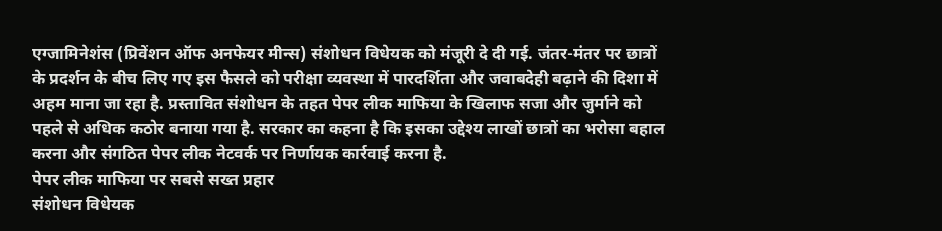एग्जामिनेशंस (प्रिवेंशन ऑफ अनफेयर मीन्स) संशोधन विधेयक को मंजूरी दे दी गई. जंतर-मंतर पर छात्रों के प्रदर्शन के बीच लिए गए इस फैसले को परीक्षा व्यवस्था में पारदर्शिता और जवाबदेही बढ़ाने की दिशा में अहम माना जा रहा है. प्रस्तावित संशोधन के तहत पेपर लीक माफिया के खिलाफ सजा और जुर्माने को पहले से अधिक कठोर बनाया गया है. सरकार का कहना है कि इसका उद्देश्य लाखों छात्रों का भरोसा बहाल करना और संगठित पेपर लीक नेटवर्क पर निर्णायक कार्रवाई करना है.
पेपर लीक माफिया पर सबसे सख्त प्रहार
संशोधन विधेयक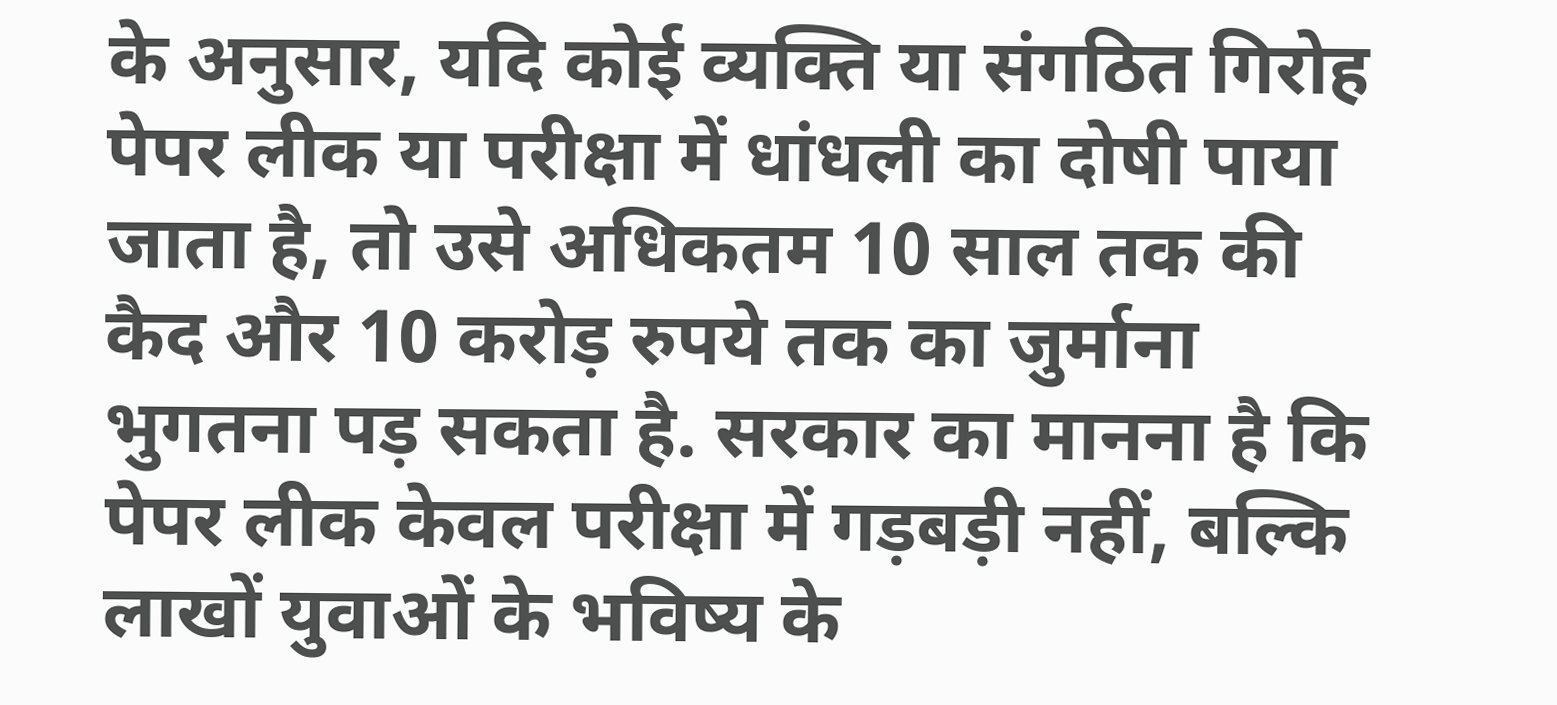के अनुसार, यदि कोई व्यक्ति या संगठित गिरोह पेपर लीक या परीक्षा में धांधली का दोषी पाया जाता है, तो उसे अधिकतम 10 साल तक की कैद और 10 करोड़ रुपये तक का जुर्माना भुगतना पड़ सकता है. सरकार का मानना है कि पेपर लीक केवल परीक्षा में गड़बड़ी नहीं, बल्कि लाखों युवाओं के भविष्य के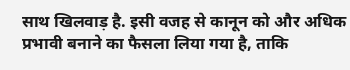साथ खिलवाड़ है. इसी वजह से कानून को और अधिक प्रभावी बनाने का फैसला लिया गया है, ताकि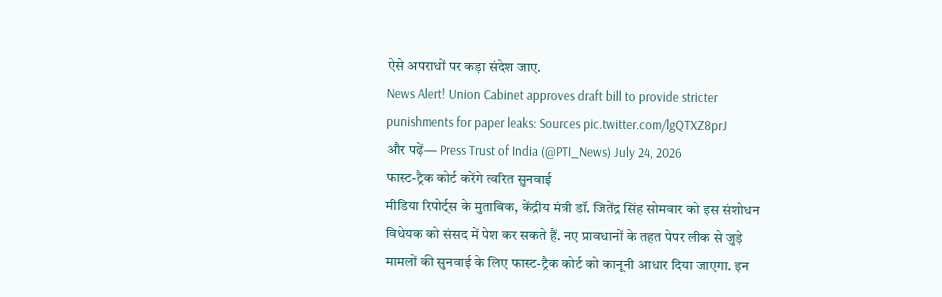ऐसे अपराधों पर कड़ा संदेश जाए.
News Alert! Union Cabinet approves draft bill to provide stricter punishments for paper leaks: Sources pic.twitter.com/lgQTXZ8prJ
और पढ़ें— Press Trust of India (@PTI_News) July 24, 2026
फास्ट-ट्रैक कोर्ट करेंगे त्वरित सुनवाई
मीडिया रिपोर्ट्स के मुताबिक, केंद्रीय मंत्री डॉ. जितेंद्र सिंह सोमवार को इस संशोधन विधेयक को संसद में पेश कर सकते हैं. नए प्रावधानों के तहत पेपर लीक से जुड़े मामलों की सुनवाई के लिए फास्ट-ट्रैक कोर्ट को कानूनी आधार दिया जाएगा. इन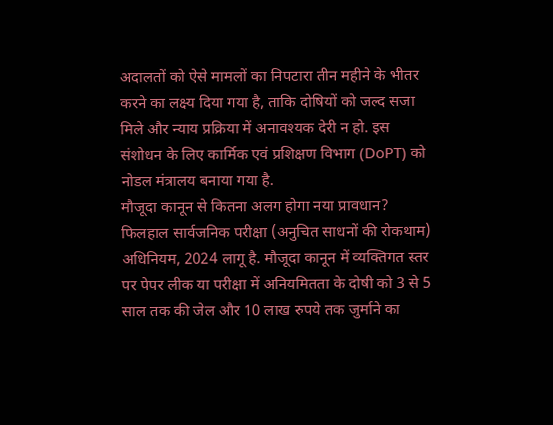अदालतों को ऐसे मामलों का निपटारा तीन महीने के भीतर करने का लक्ष्य दिया गया है, ताकि दोषियों को जल्द सजा मिले और न्याय प्रक्रिया में अनावश्यक देरी न हो. इस संशोधन के लिए कार्मिक एवं प्रशिक्षण विभाग (DoPT) को नोडल मंत्रालय बनाया गया है.
मौजूदा कानून से कितना अलग होगा नया प्रावधान?
फिलहाल सार्वजनिक परीक्षा (अनुचित साधनों की रोकथाम) अधिनियम, 2024 लागू है. मौजूदा कानून में व्यक्तिगत स्तर पर पेपर लीक या परीक्षा में अनियमितता के दोषी को 3 से 5 साल तक की जेल और 10 लाख रुपये तक जुर्माने का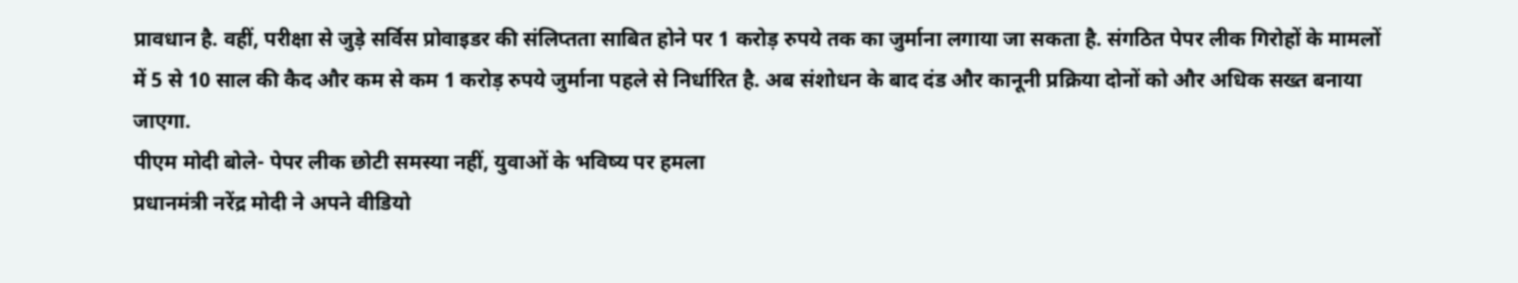प्रावधान है. वहीं, परीक्षा से जुड़े सर्विस प्रोवाइडर की संलिप्तता साबित होने पर 1 करोड़ रुपये तक का जुर्माना लगाया जा सकता है. संगठित पेपर लीक गिरोहों के मामलों में 5 से 10 साल की कैद और कम से कम 1 करोड़ रुपये जुर्माना पहले से निर्धारित है. अब संशोधन के बाद दंड और कानूनी प्रक्रिया दोनों को और अधिक सख्त बनाया जाएगा.
पीएम मोदी बोले- पेपर लीक छोटी समस्या नहीं, युवाओं के भविष्य पर हमला
प्रधानमंत्री नरेंद्र मोदी ने अपने वीडियो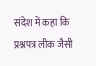संदेश में कहा कि प्रश्नपत्र लीक जैसी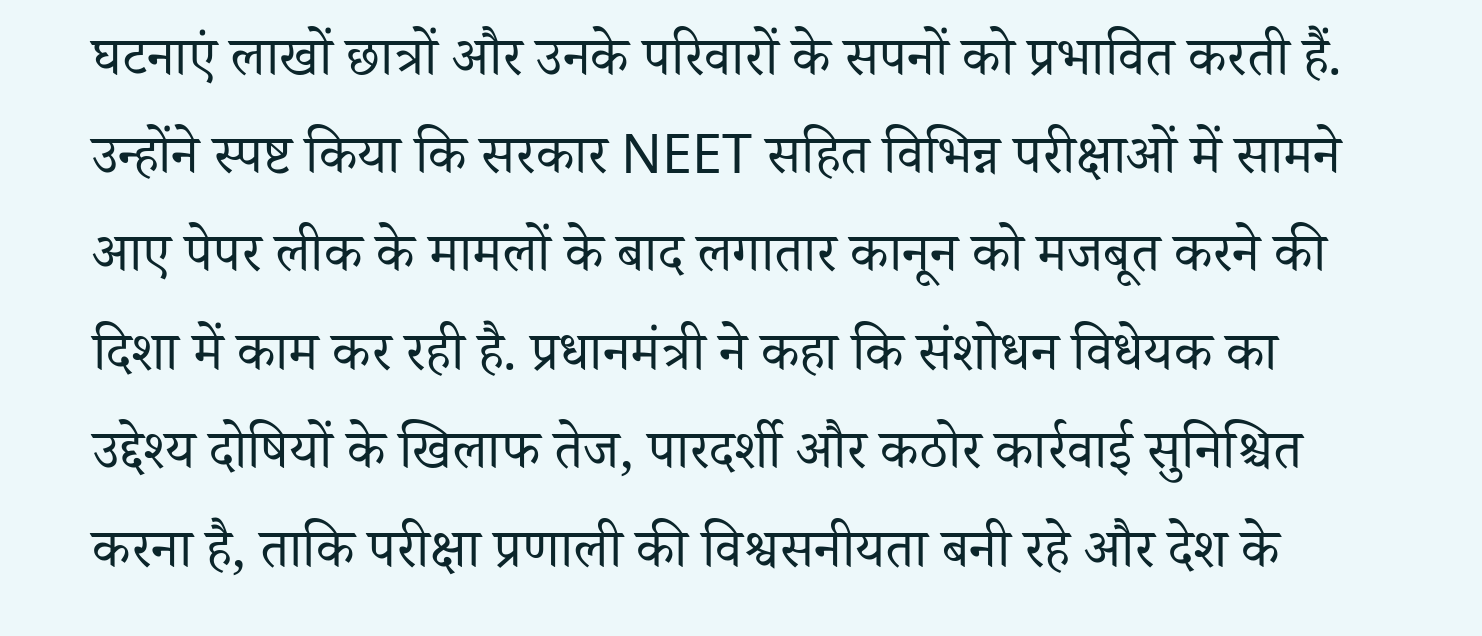घटनाएं लाखों छात्रों और उनके परिवारों के सपनों को प्रभावित करती हैं. उन्होंने स्पष्ट किया कि सरकार NEET सहित विभिन्न परीक्षाओं में सामने आए पेपर लीक के मामलों के बाद लगातार कानून को मजबूत करने की दिशा में काम कर रही है. प्रधानमंत्री ने कहा कि संशोधन विधेयक का उद्देश्य दोषियों के खिलाफ तेज, पारदर्शी और कठोर कार्रवाई सुनिश्चित करना है, ताकि परीक्षा प्रणाली की विश्वसनीयता बनी रहे और देश के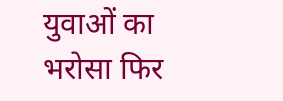युवाओं का भरोसा फिर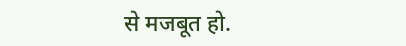से मजबूत हो.